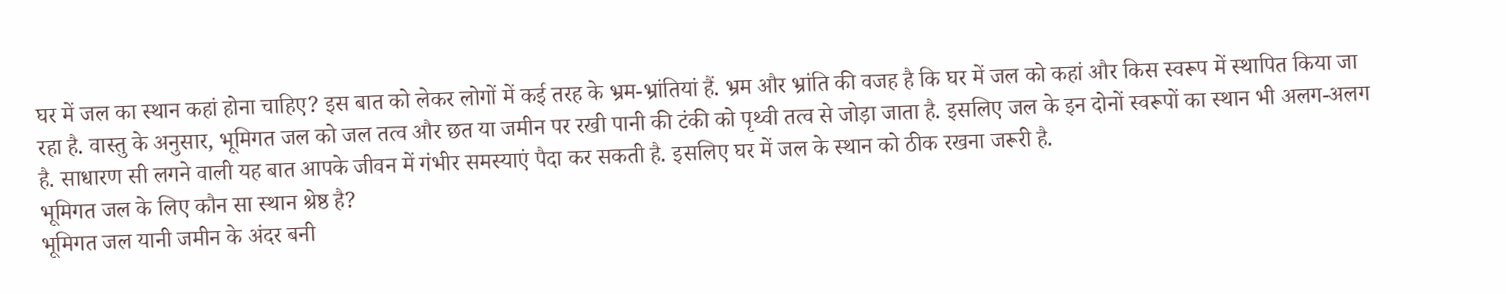घर में जल का स्थान कहां होना चाहिए? इस बात को लेकर लोगों में कई तरह के भ्रम-भ्रांतियां हैं. भ्रम और भ्रांति की वजह है कि घर में जल को कहां और किस स्वरूप में स्थापित किया जा रहा है. वास्तु के अनुसार, भूमिगत जल को जल तत्व और छत या जमीन पर रखी पानी की टंकी को पृथ्वी तत्व से जोड़ा जाता है. इसलिए जल के इन दोनों स्वरूपों का स्थान भी अलग-अलग है. साधारण सी लगने वाली यह बात आपके जीवन में गंभीर समस्याएं पैदा कर सकती है. इसलिए घर में जल के स्थान को ठीक रखना जरूरी है.
भूमिगत जल के लिए कौन सा स्थान श्रेष्ठ है?
भूमिगत जल यानी जमीन के अंदर बनी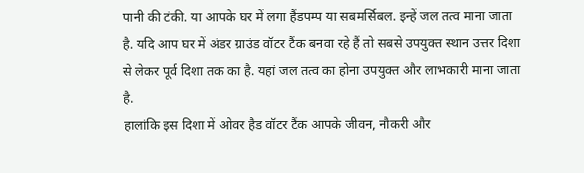पानी की टंकी. या आपके घर में लगा हैंडपम्प या सबमर्सिबल. इन्हें जल तत्व माना जाता है. यदि आप घर में अंडर ग्राउंड वॉटर टैंक बनवा रहे हैं तो सबसे उपयुक्त स्थान उत्तर दिशा से लेकर पूर्व दिशा तक का है. यहां जल तत्व का होना उपयुक्त और लाभकारी माना जाता है.
हालांकि इस दिशा में ओवर हैड वॉटर टैंक आपके जीवन, नौकरी और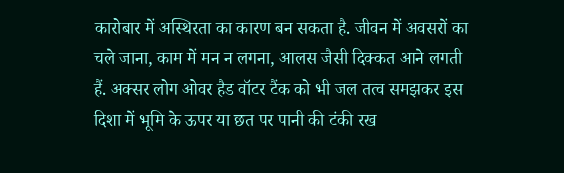कारोबार में अस्थिरता का कारण बन सकता है. जीवन में अवसरों का चले जाना, काम में मन न लगना, आलस जैसी दिक्कत आने लगती हैं. अक्सर लोग ओवर हैड वॉटर टैंक को भी जल तत्व समझकर इस दिशा में भूमि के ऊपर या छत पर पानी की टंकी रख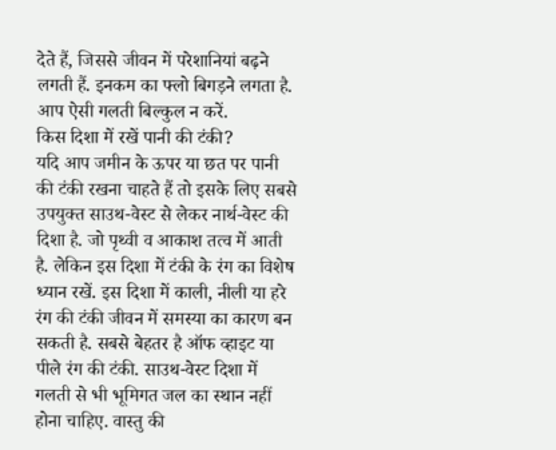देते हैं, जिससे जीवन में परेशानियां बढ़ने लगती हैं. इनकम का फ्लो बिगड़ने लगता है. आप ऐसी गलती बिल्कुल न करें.
किस दिशा में रखें पानी की टंकी?
यदि आप जमीन के ऊपर या छत पर पानी की टंकी रखना चाहते हैं तो इसके लिए सबसे उपयुक्त साउथ-वेस्ट से लेकर नार्थ-वेस्ट की दिशा है. जो पृथ्वी व आकाश तत्व में आती है. लेकिन इस दिशा में टंकी के रंग का विशेष ध्यान रखें. इस दिशा में काली, नीली या हरे रंग की टंकी जीवन में समस्या का कारण बन सकती है. सबसे बेहतर है ऑफ व्हाइट या पीले रंग की टंकी. साउथ-वेस्ट दिशा में गलती से भी भूमिगत जल का स्थान नहीं होना चाहिए. वास्तु की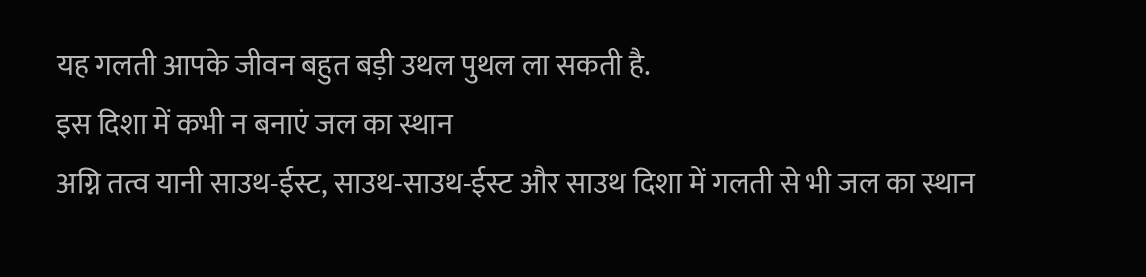यह गलती आपके जीवन बहुत बड़ी उथल पुथल ला सकती है.
इस दिशा में कभी न बनाएं जल का स्थान
अग्नि तत्व यानी साउथ-ईस्ट, साउथ-साउथ-ईस्ट और साउथ दिशा में गलती से भी जल का स्थान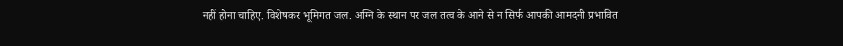नहीं होना चाहिए. विशेषकर भूमिगत जल. अग्नि के स्थान पर जल तत्व के आने से न सिर्फ आपकी आमदनी प्रभावित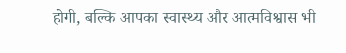होगी, बल्कि आपका स्वास्थ्य और आत्मविश्वास भी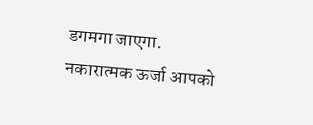डगमगा जाएगा. नकारात्मक ऊर्जा आपको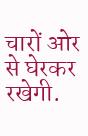चारों ओर से घेरकर रखेगी.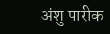अंशु पारीक